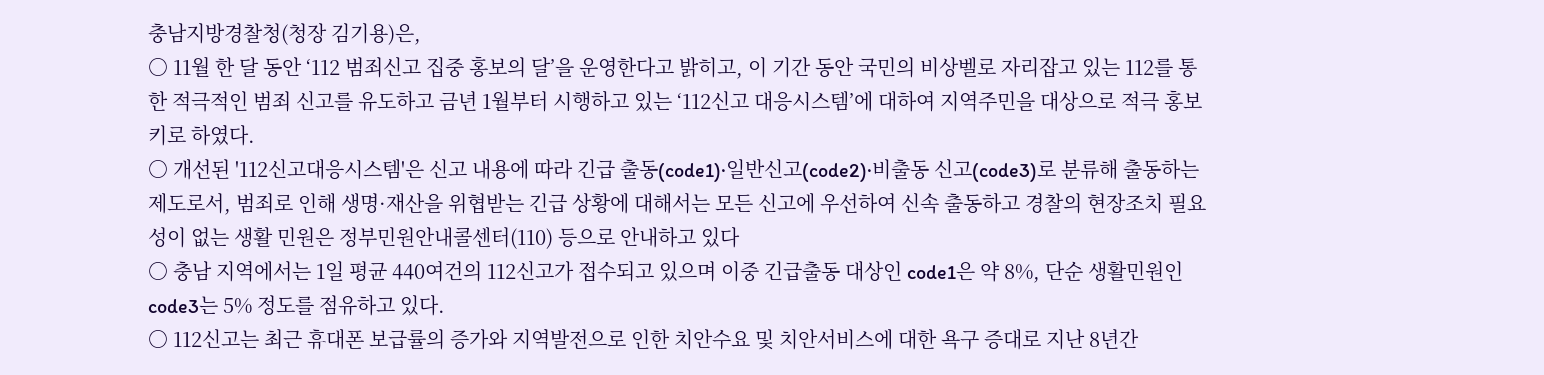충남지방경찰청(청장 김기용)은,
○ 11월 한 달 동안 ‘112 범죄신고 집중 홍보의 달’을 운영한다고 밝히고, 이 기간 동안 국민의 비상벨로 자리잡고 있는 112를 통한 적극적인 범죄 신고를 유도하고 금년 1월부터 시행하고 있는 ‘112신고 대응시스템’에 대하여 지역주민을 대상으로 적극 홍보키로 하였다.
○ 개선된 '112신고대응시스템'은 신고 내용에 따라 긴급 출동(code1)·일반신고(code2)·비출동 신고(code3)로 분류해 출동하는 제도로서, 범죄로 인해 생명·재산을 위협받는 긴급 상황에 대해서는 모든 신고에 우선하여 신속 출동하고 경찰의 현장조치 필요성이 없는 생활 민원은 정부민원안내콜센터(110) 등으로 안내하고 있다
○ 충남 지역에서는 1일 평균 440여건의 112신고가 접수되고 있으며 이중 긴급출동 대상인 code1은 약 8%, 단순 생활민원인 code3는 5% 정도를 점유하고 있다.
○ 112신고는 최근 휴대폰 보급률의 증가와 지역발전으로 인한 치안수요 및 치안서비스에 대한 욕구 증대로 지난 8년간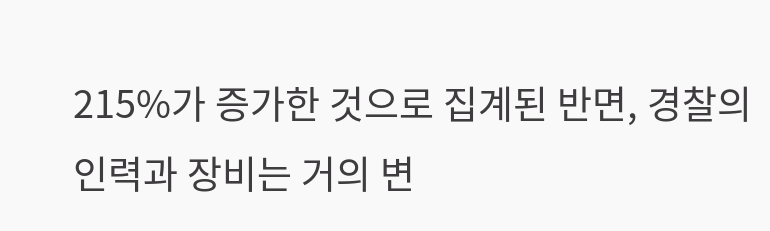215%가 증가한 것으로 집계된 반면, 경찰의 인력과 장비는 거의 변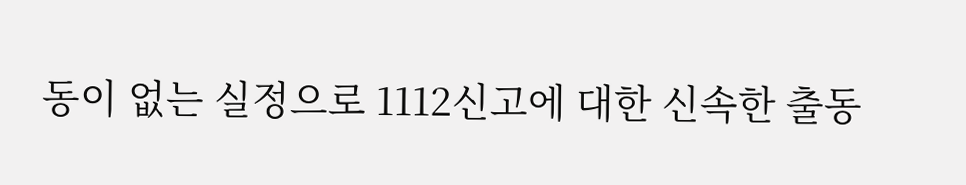동이 없는 실정으로 1112신고에 대한 신속한 출동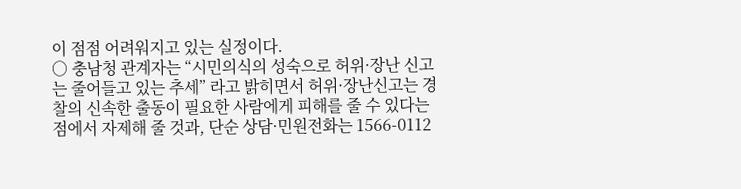이 점점 어려워지고 있는 실정이다.
○ 충남청 관계자는 “시민의식의 성숙으로 허위·장난 신고는 줄어들고 있는 추세” 라고 밝히면서 허위·장난신고는 경찰의 신속한 출동이 필요한 사람에게 피해를 줄 수 있다는 점에서 자제해 줄 것과, 단순 상담·민원전화는 1566-0112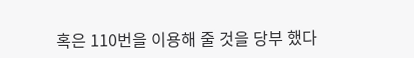혹은 110번을 이용해 줄 것을 당부 했다